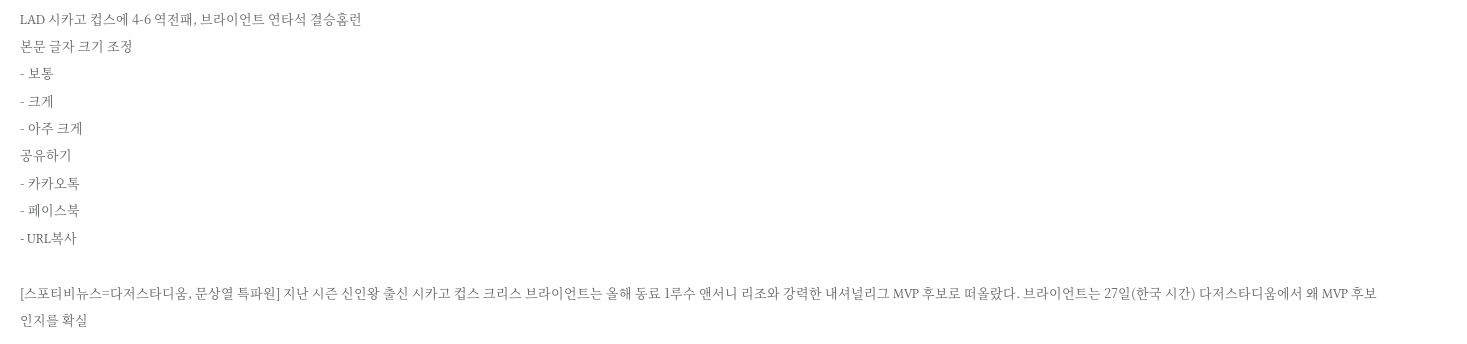LAD 시카고 컵스에 4-6 역전패, 브라이언트 연타석 결승홈런
본문 글자 크기 조정
- 보통
- 크게
- 아주 크게
공유하기
- 카카오톡
- 페이스북
- URL복사

[스포티비뉴스=다저스타디움, 문상열 특파원] 지난 시즌 신인왕 출신 시카고 컵스 크리스 브라이언트는 올해 동료 1루수 앤서니 리조와 강력한 내셔널리그 MVP 후보로 떠올랐다. 브라이언트는 27일(한국 시간) 다저스타디움에서 왜 MVP 후보인지를 확실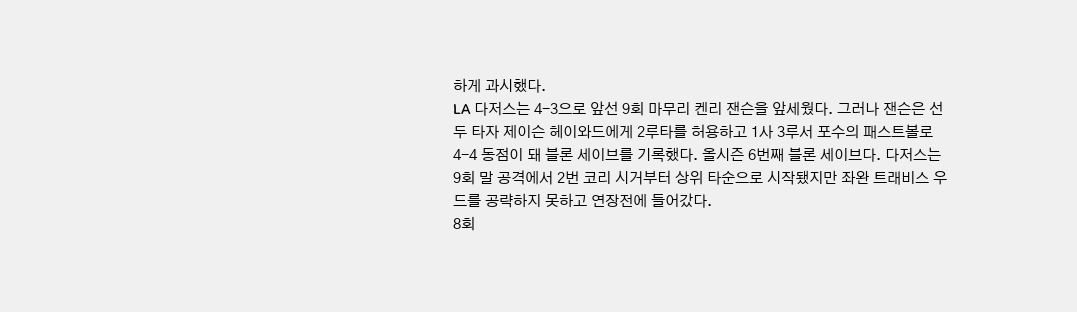하게 과시했다.
LA 다저스는 4-3으로 앞선 9회 마무리 켄리 잰슨을 앞세웠다. 그러나 잰슨은 선두 타자 제이슨 헤이와드에게 2루타를 허용하고 1사 3루서 포수의 패스트볼로 4-4 동점이 돼 블론 세이브를 기록했다. 올시즌 6번째 블론 세이브다. 다저스는 9회 말 공격에서 2번 코리 시거부터 상위 타순으로 시작됐지만 좌완 트래비스 우드를 공략하지 못하고 연장전에 들어갔다.
8회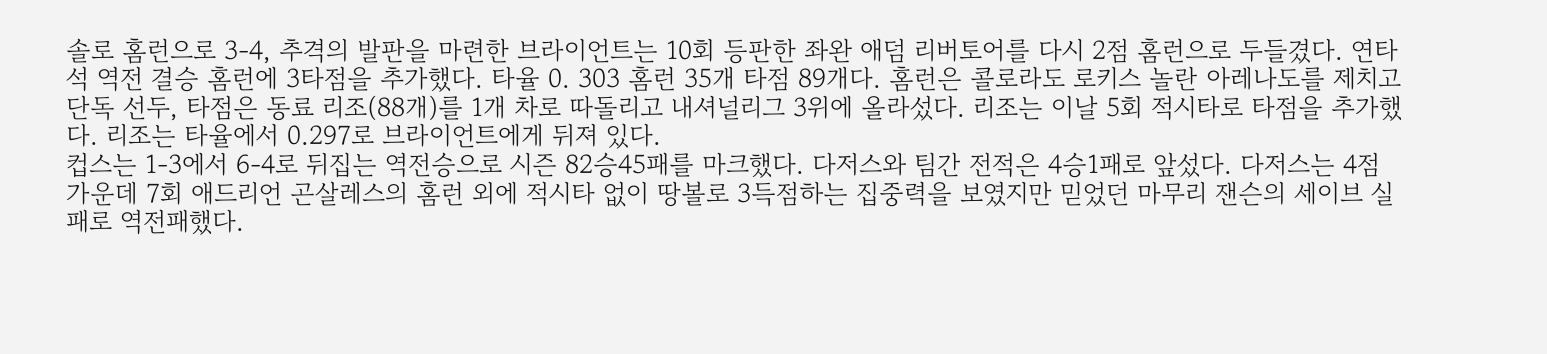솔로 홈런으로 3-4, 추격의 발판을 마련한 브라이언트는 10회 등판한 좌완 애덤 리버토어를 다시 2점 홈런으로 두들겼다. 연타석 역전 결승 홈런에 3타점을 추가했다. 타율 0. 303 홈런 35개 타점 89개다. 홈런은 콜로라도 로키스 놀란 아레나도를 제치고 단독 선두, 타점은 동료 리조(88개)를 1개 차로 따돌리고 내셔널리그 3위에 올라섰다. 리조는 이날 5회 적시타로 타점을 추가했다. 리조는 타율에서 0.297로 브라이언트에게 뒤져 있다.
컵스는 1-3에서 6-4로 뒤집는 역전승으로 시즌 82승45패를 마크했다. 다저스와 팀간 전적은 4승1패로 앞섰다. 다저스는 4점 가운데 7회 애드리언 곤살레스의 홈런 외에 적시타 없이 땅볼로 3득점하는 집중력을 보였지만 믿었던 마무리 잰슨의 세이브 실패로 역전패했다.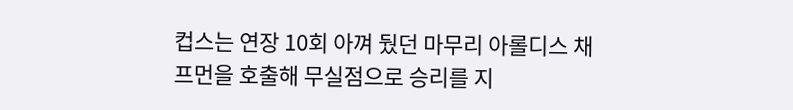컵스는 연장 10회 아껴 뒀던 마무리 아롤디스 채프먼을 호출해 무실점으로 승리를 지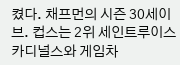켰다. 채프먼의 시즌 30세이브. 컵스는 2위 세인트루이스 카디널스와 게임차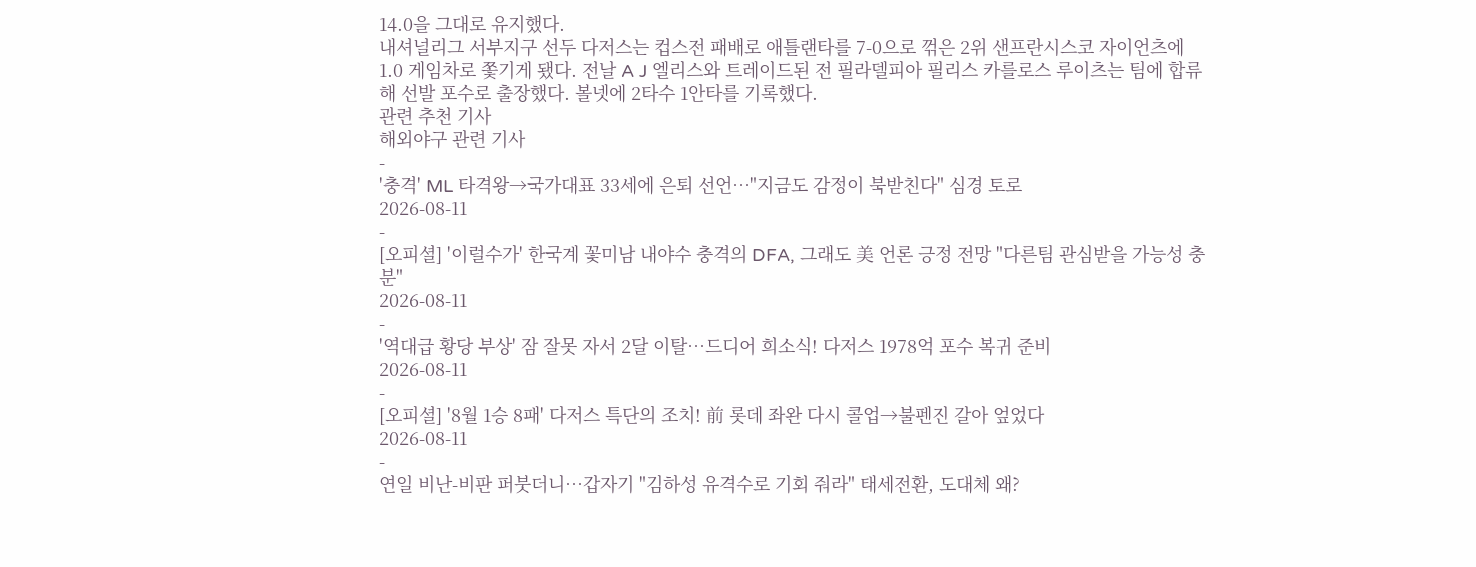14.0을 그대로 유지했다.
내셔널리그 서부지구 선두 다저스는 컵스전 패배로 애틀랜타를 7-0으로 꺾은 2위 샌프란시스코 자이언츠에 1.0 게임차로 쫓기게 됐다. 전날 A J 엘리스와 트레이드된 전 필라델피아 필리스 카를로스 루이츠는 팀에 합류해 선발 포수로 출장했다. 볼넷에 2타수 1안타를 기록했다.
관련 추천 기사
해외야구 관련 기사
-
'충격' ML 타격왕→국가대표 33세에 은퇴 선언…"지금도 감정이 북받친다" 심경 토로
2026-08-11
-
[오피셜] '이럴수가' 한국계 꽃미남 내야수 충격의 DFA, 그래도 美 언론 긍정 전망 "다른팀 관심받을 가능성 충분"
2026-08-11
-
'역대급 황당 부상' 잠 잘못 자서 2달 이탈…드디어 희소식! 다저스 1978억 포수 복귀 준비
2026-08-11
-
[오피셜] '8월 1승 8패' 다저스 특단의 조치! 前 롯데 좌완 다시 콜업→불펜진 갈아 엎었다
2026-08-11
-
연일 비난-비판 퍼붓더니…갑자기 "김하성 유격수로 기회 줘라" 태세전환, 도대체 왜?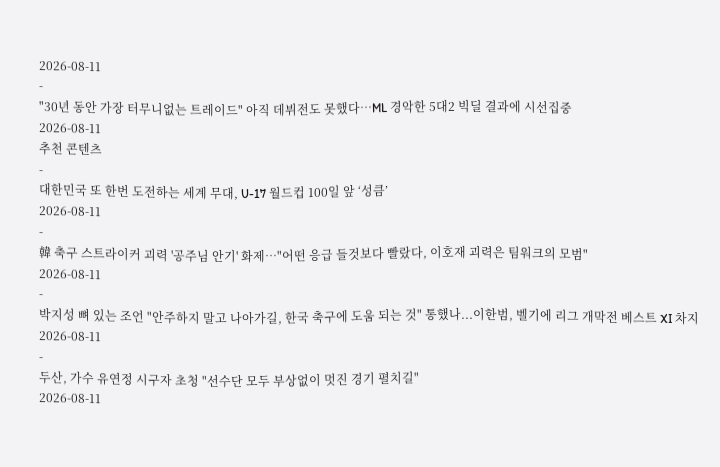2026-08-11
-
"30년 동안 가장 터무니없는 트레이드" 아직 데뷔전도 못했다…ML 경악한 5대2 빅딜 결과에 시선집중
2026-08-11
추천 콘텐츠
-
대한민국 또 한번 도전하는 세계 무대, U-17 월드컵 100일 앞 ‘성큼’
2026-08-11
-
韓 축구 스트라이커 괴력 '공주님 안기' 화제…"어떤 응급 들것보다 빨랐다, 이호재 괴력은 팀워크의 모범"
2026-08-11
-
박지성 뼈 있는 조언 "안주하지 말고 나아가길, 한국 축구에 도움 되는 것" 통했나...이한범, 벨기에 리그 개막전 베스트 XI 차지
2026-08-11
-
두산, 가수 유연정 시구자 초청 "선수단 모두 부상없이 멋진 경기 펼치길"
2026-08-11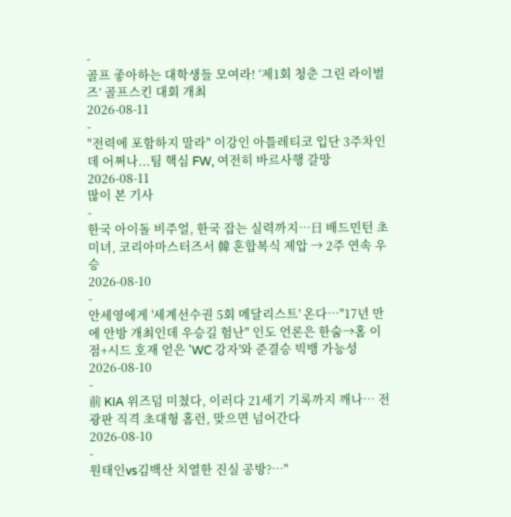-
골프 좋아하는 대학생들 모여라! ‘제1회 청춘 그린 라이벌즈’ 골프스킨 대회 개최
2026-08-11
-
"전력에 포함하지 말라" 이강인 아틀레티코 입단 3주차인데 어쩌나...팀 핵심 FW, 여전히 바르사행 갈망
2026-08-11
많이 본 기사
-
한국 아이돌 비주얼, 한국 잡는 실력까지…日 배드민턴 초미녀, 코리아마스터즈서 韓 혼합복식 제압 → 2주 연속 우승
2026-08-10
-
안세영에게 '세계선수권 5회 메달리스트' 온다…"17년 만에 안방 개최인데 우승길 험난" 인도 언론은 한숨→홈 이점+시드 호재 얻은 'WC 강자'와 준결승 빅뱅 가능성
2026-08-10
-
前 KIA 위즈덤 미쳤다, 이러다 21세기 기록까지 깨나… 전광판 직격 초대형 홈런, 맞으면 넘어간다
2026-08-10
-
원태인vs김백산 치열한 진실 공방?…"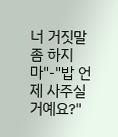너 거짓말 좀 하지 마"-"밥 언제 사주실 거예요?"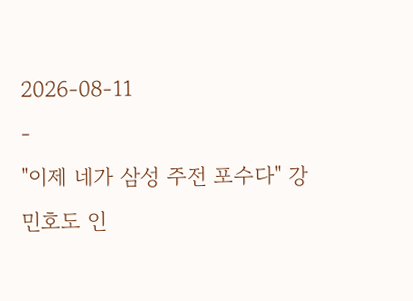2026-08-11
-
"이제 네가 삼성 주전 포수다" 강민호도 인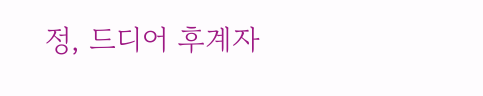정, 드디어 후계자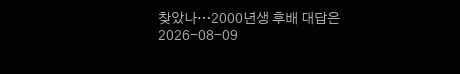찾았나…2000년생 후배 대답은
2026-08-09